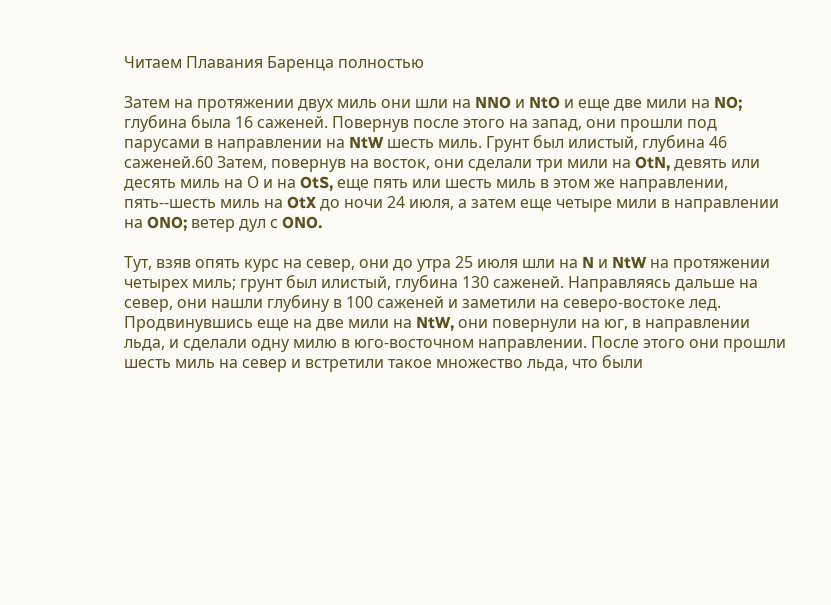Читаем Плавания Баренца полностью

Затем на протяжении двух миль они шли на NNO и NtO и еще две мили на NO; глубина была 16 саженей. Повернув после этого на запад, они прошли под парусами в направлении на NtW шесть миль. Грунт был илистый, глубина 46 саженей.60 Затем, повернув на восток, они сделали три мили на OtN, девять или десять миль на О и на OtS, еще пять или шесть миль в этом же направлении, пять--шесть миль на OtX до ночи 24 июля, а затем еще четыре мили в направлении на ONO; ветер дул с ONO.

Тут, взяв опять курс на север, они до утра 25 июля шли на N и NtW на протяжении четырех миль; грунт был илистый, глубина 130 саженей. Направляясь дальше на север, они нашли глубину в 100 саженей и заметили на северо-востоке лед. Продвинувшись еще на две мили на NtW, они повернули на юг, в направлении льда, и сделали одну милю в юго-восточном направлении. После этого они прошли шесть миль на север и встретили такое множество льда, что были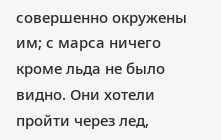совершенно окружены им; с марса ничего кроме льда не было видно. Они хотели пройти через лед,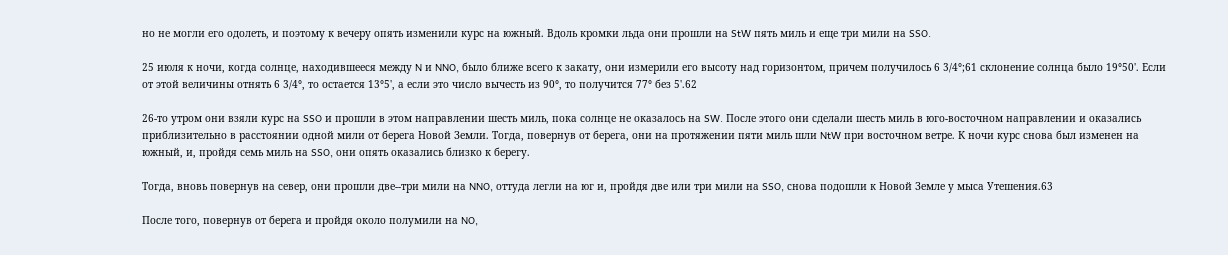но не могли его одолеть, и поэтому к вечеру опять изменили курс на южный. Вдоль кромки льда они прошли на StW пять миль и еще три мили на SSO.

25 июля к ночи, когда солнце, находившееся между N и NNO, было ближе всего к закату, они измерили его высоту над горизонтом, причем получилось 6 3/4°;61 склонение солнца было 19°50'. Если от этой величины отнять 6 3/4°, то остается 13°5', а если это число вычесть из 90°, то получится 77° без 5'.62

26-то утром они взяли курс на SSO и прошли в этом направлении шесть миль, пока солнце не оказалось на SW. После этого они сделали шесть миль в юго-восточном направлении и оказались приблизительно в расстоянии одной мили от берега Новой Земли. Тогда, повернув от берега, они на протяжении пяти миль шли NtW при восточном ветре. К ночи курс снова был изменен на южный, и, пройдя семь миль на SSO, они опять оказались близко к берегу.

Тогда, вновь повернув на север, они прошли две--три мили на NNO, оттуда легли на юг и, пройдя две или три мили на SSO, снова подошли к Новой Земле у мыса Утешения.63

После того, повернув от берега и пройдя около полумили на NO,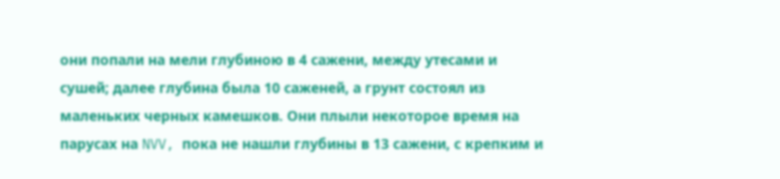они попали на мели глубиною в 4 сажени, между утесами и сушей; далее глубина была 10 саженей, а грунт состоял из маленьких черных камешков. Они плыли некоторое время на парусах на NVV, пока не нашли глубины в 13 сажени, с крепким и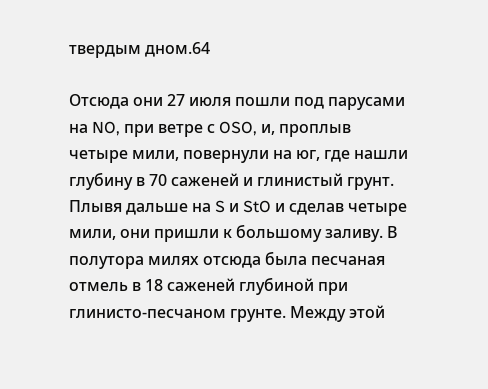твердым дном.64

Отсюда они 27 июля пошли под парусами на NO, при ветре с OSO, и, проплыв четыре мили, повернули на юг, где нашли глубину в 70 саженей и глинистый грунт. Плывя дальше на S и StO и сделав четыре мили, они пришли к большому заливу. В полутора милях отсюда была песчаная отмель в 18 саженей глубиной при глинисто-песчаном грунте. Между этой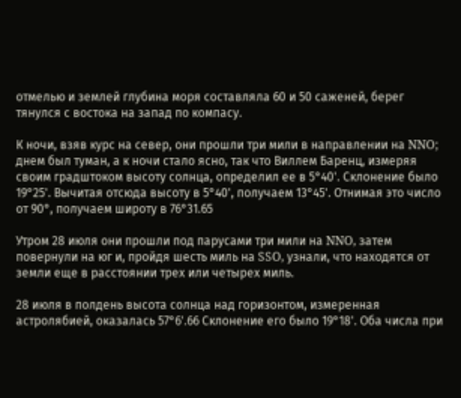отмелью и землей глубина моря составляла 60 и 50 саженей, берег тянулся с востока на запад по компасу.

К ночи, взяв курс на север, они прошли три мили в направлении на NNO; днем был туман, а к ночи стало ясно, так что Виллем Баренц, измеряя своим градштоком высоту солнца, определил ее в 5°40'. Склонение было 19°25'. Вычитая отсюда высоту в 5°40', получаем 13°45'. Отнимая это число от 90°, получаем широту в 76°31.65

Утром 28 июля они прошли под парусами три мили на NNO, затем повернули на юг и, пройдя шесть миль на SSO, узнали, что находятся от земли еще в расстоянии трех или четырех миль.

28 июля в полдень высота солнца над горизонтом, измеренная астролябией, оказалась 57°6'.66 Склонение его было 19°18'. Оба числа при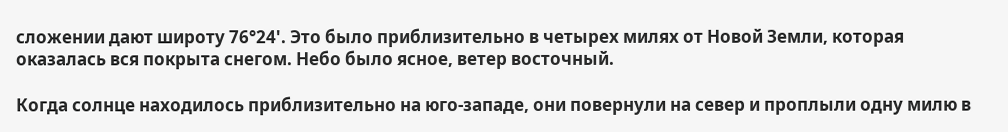сложении дают широту 76°24'. Это было приблизительно в четырех милях от Новой Земли, которая оказалась вся покрыта снегом. Небо было ясное, ветер восточный.

Когда солнце находилось приблизительно на юго-западе, они повернули на север и проплыли одну милю в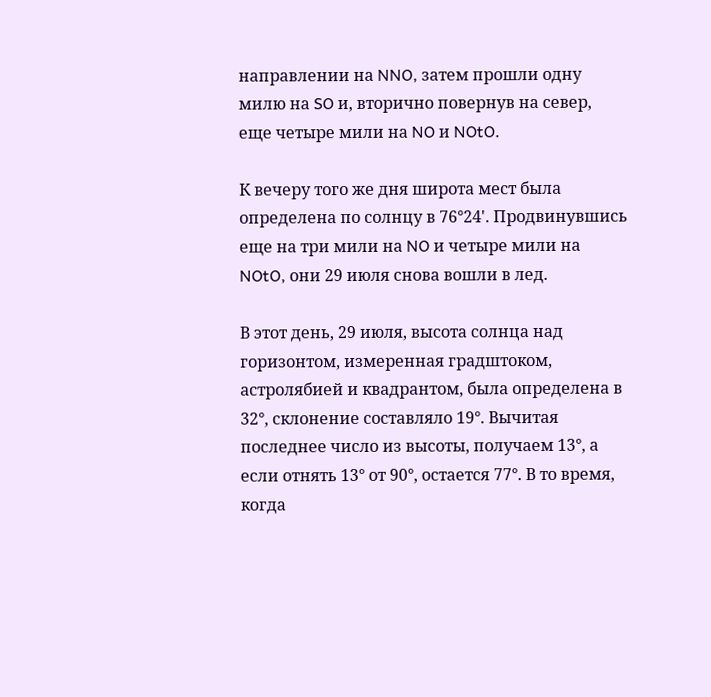направлении на NNO, затем прошли одну милю на SO и, вторично повернув на север, еще четыре мили на NO и NOtO.

К вечеру того же дня широта мест была определена по солнцу в 76°24'. Продвинувшись еще на три мили на NO и четыре мили на NOtO, они 29 июля снова вошли в лед.

В этот день, 29 июля, высота солнца над горизонтом, измеренная градштоком, астролябией и квадрантом, была определена в 32°, склонение составляло 19°. Вычитая последнее число из высоты, получаем 13°, а если отнять 13° от 90°, остается 77°. В то время, когда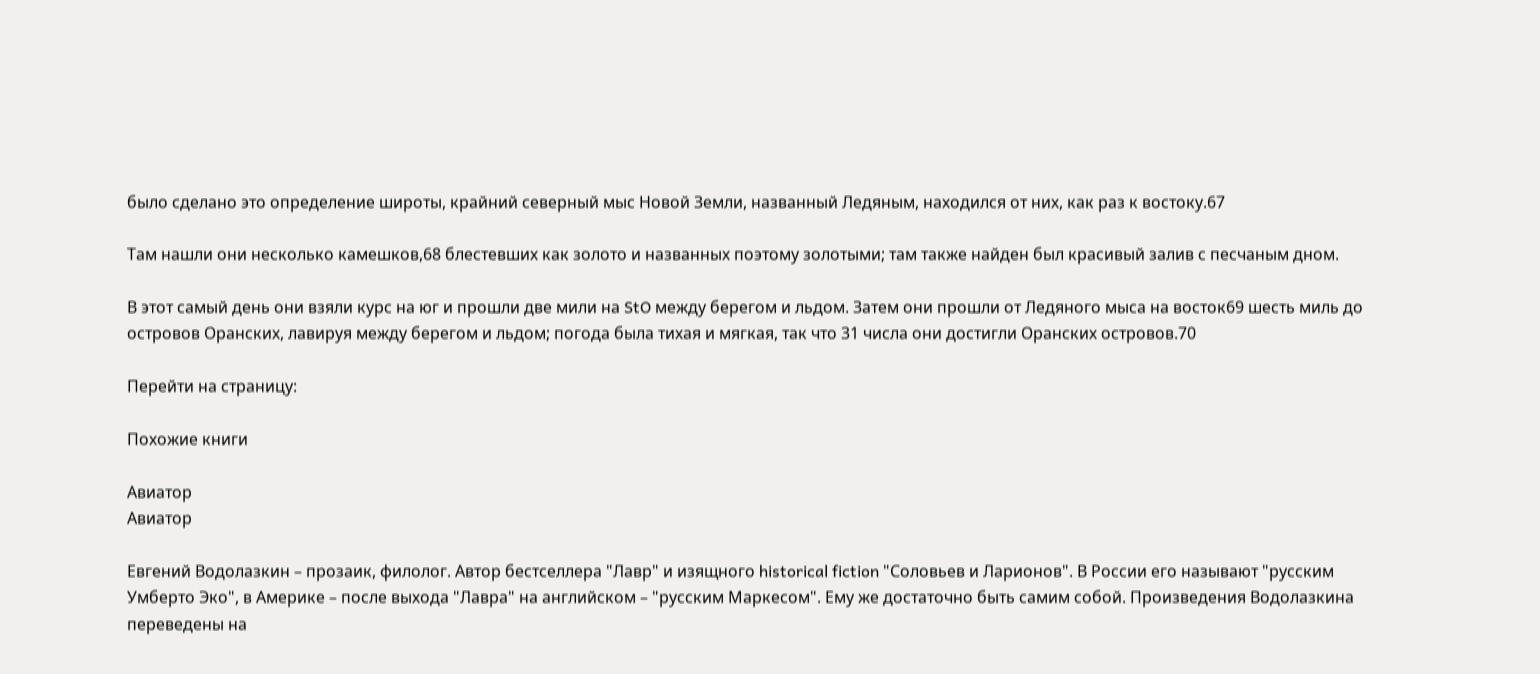было сделано это определение широты, крайний северный мыс Новой Земли, названный Ледяным, находился от них, как раз к востоку.67

Там нашли они несколько камешков,68 блестевших как золото и названных поэтому золотыми; там также найден был красивый залив с песчаным дном.

В этот самый день они взяли курс на юг и прошли две мили на StO между берегом и льдом. Затем они прошли от Ледяного мыса на восток69 шесть миль до островов Оранских, лавируя между берегом и льдом; погода была тихая и мягкая, так что 31 числа они достигли Оранских островов.70

Перейти на страницу:

Похожие книги

Авиатор
Авиатор

Евгений Водолазкин – прозаик, филолог. Автор бестселлера "Лавр" и изящного historical fiction "Соловьев и Ларионов". В России его называют "русским Умберто Эко", в Америке – после выхода "Лавра" на английском – "русским Маркесом". Ему же достаточно быть самим собой. Произведения Водолазкина переведены на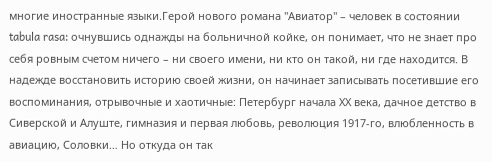многие иностранные языки.Герой нового романа "Авиатор" – человек в состоянии tabula rasa: очнувшись однажды на больничной койке, он понимает, что не знает про себя ровным счетом ничего – ни своего имени, ни кто он такой, ни где находится. В надежде восстановить историю своей жизни, он начинает записывать посетившие его воспоминания, отрывочные и хаотичные: Петербург начала ХХ века, дачное детство в Сиверской и Алуште, гимназия и первая любовь, революция 1917-го, влюбленность в авиацию, Соловки… Но откуда он так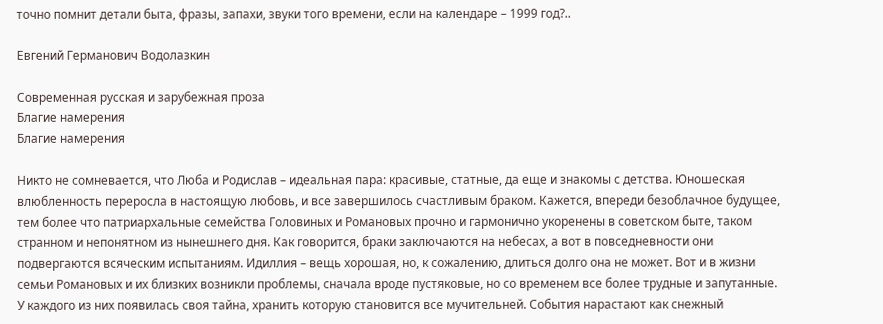точно помнит детали быта, фразы, запахи, звуки того времени, если на календаре – 1999 год?..

Евгений Германович Водолазкин

Современная русская и зарубежная проза
Благие намерения
Благие намерения

Никто не сомневается, что Люба и Родислав – идеальная пара: красивые, статные, да еще и знакомы с детства. Юношеская влюбленность переросла в настоящую любовь, и все завершилось счастливым браком. Кажется, впереди безоблачное будущее, тем более что патриархальные семейства Головиных и Романовых прочно и гармонично укоренены в советском быте, таком странном и непонятном из нынешнего дня. Как говорится, браки заключаются на небесах, а вот в повседневности они подвергаются всяческим испытаниям. Идиллия – вещь хорошая, но, к сожалению, длиться долго она не может. Вот и в жизни семьи Романовых и их близких возникли проблемы, сначала вроде пустяковые, но со временем все более трудные и запутанные. У каждого из них появилась своя тайна, хранить которую становится все мучительней. События нарастают как снежный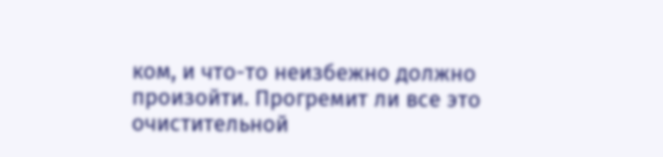ком, и что-то неизбежно должно произойти. Прогремит ли все это очистительной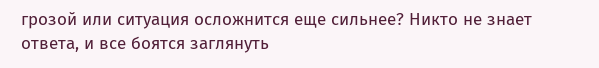грозой или ситуация осложнится еще сильнее? Никто не знает ответа, и все боятся заглянуть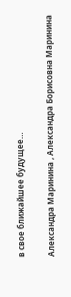в свое ближайшее будущее…

Александра Маринина , Александра Борисовна Маринина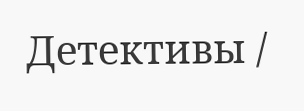Детективы /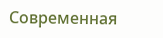Современная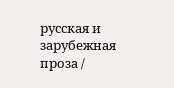русская и зарубежная проза /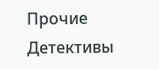Прочие Детективы